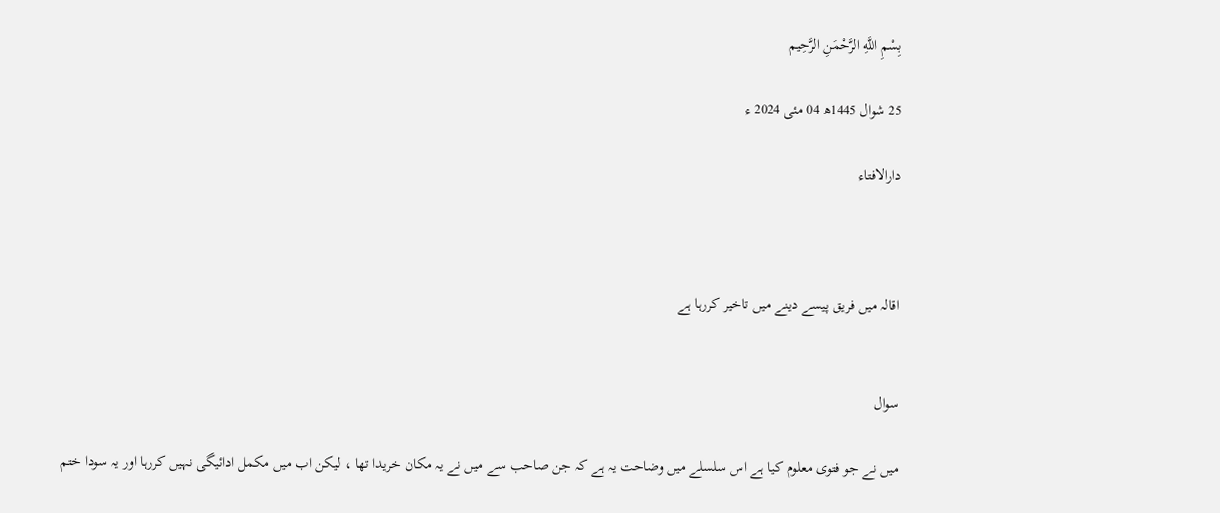بِسْمِ اللَّهِ الرَّحْمَنِ الرَّحِيم

25 شوال 1445ھ 04 مئی 2024 ء

دارالافتاء



اقالہ میں فریق پیسے دینے میں تاخیر کررہا ہے


سوال

میں نے جو فتوی معلوم کیا ہے اس سلسلے میں وضاحت یہ ہے کہ جن صاحب سے میں نے یہ مکان خریدا تھا ، لیکن اب میں مکمل ادائیگی نہیں کررہا اور یہ سودا ختم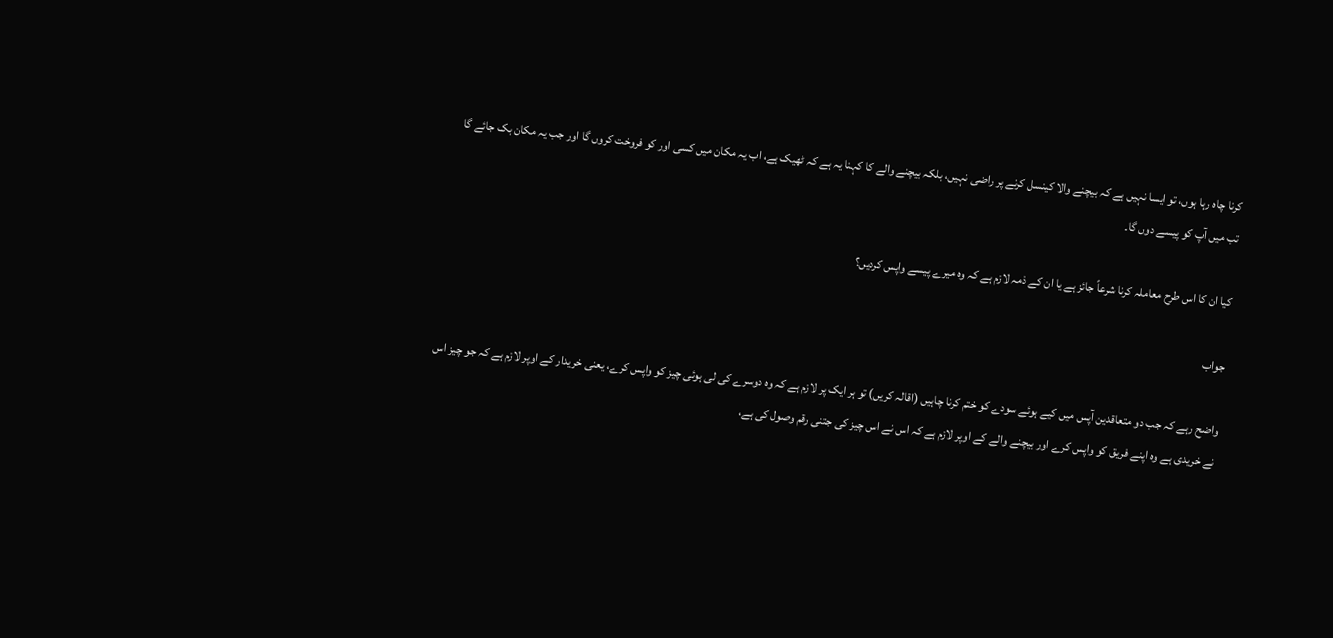کرنا چاہ رہا ہوں، تو ایسا نہیں ہے کہ بیچنے والا کینسل کرنے پر راضی نہیں، بلکہ بیچنے والے کا کہنا یہ ہے کہ ٹھیک ہے، اب یہ مکان میں کسی اور کو فروخت کروں گا اور جب یہ مکان بک جائے گا تب میں آپ کو پیسے دوں گا۔

کیا ان کا اس طرح معاملہ کرنا شرعاً جائز ہے یا ان کے ذمہ لازم ہے کہ وہ میرے پیسے واپس کردیں؟

جواب

واضح رہے کہ جب دو متعاقدین آپس میں کیے ہوئے سودے کو ختم کرنا چاہیں (اقالہ کریں) تو ہر ایک پر لازم ہے کہ وہ دوسرے کی لی ہوئی چیز کو واپس کرے، یعنی خریدار کے اوپر لازم ہے کہ جو چیز اس نے خریدی ہے وہ اپنے فریق کو واپس کرے اور بیچنے والے کے اوپر لازم ہے کہ اس نے اس چیز کی جتنی رقم وصول کی ہے،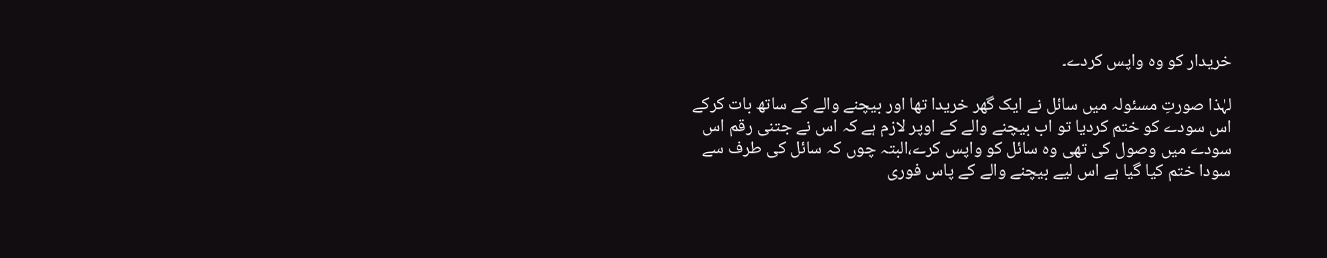خریدار کو وہ واپس کردے۔

لہٰذا صورتِ مسئولہ میں سائل نے ایک گھر خریدا تھا اور بیچنے والے کے ساتھ بات کرکے اس سودے کو ختم کردیا تو اب بیچنے والے کے اوپر لازم ہے کہ اس نے جتنی رقم اس سودے میں وصول کی تھی وہ سائل کو واپس کرے،البتہ چوں کہ سائل کی طرف سے سودا ختم کیا گیا ہے اس لیے بیچنے والے کے پاس فوری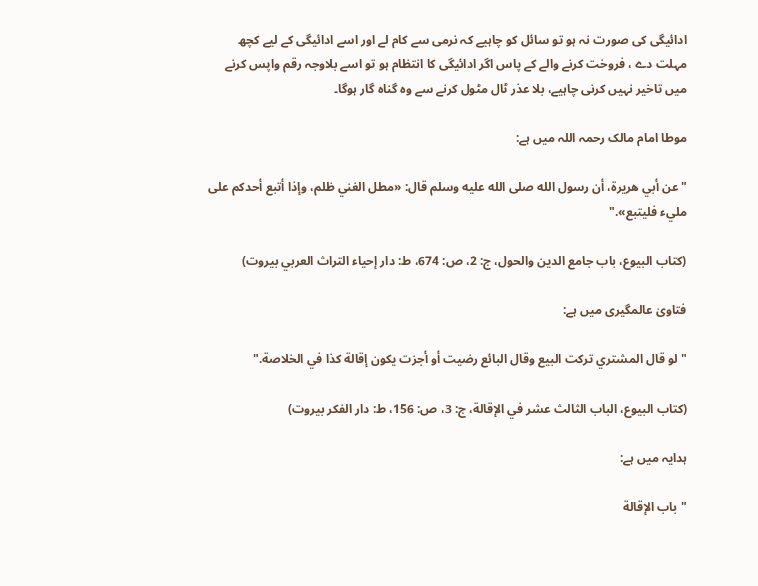ادائیگی کی صورت نہ ہو تو سائل کو چاہیے کہ نرمی سے کام لے اور اسے ادائیگی کے لیے کچھ مہلت دے ، فروخت کرنے والے کے پاس اگر ادائیگی کا انتظام ہو تو اسے بلاوجہ رقم واپس کرنے میں تاخیر نہیں کرنی چاہیے، بلا عذر ٹال مٹول کرنے سے وہ گناہ گار ہوگا۔

موطا امام مالک رحمہ اللہ میں ہے:

"عن أبي هريرة، أن رسول الله صلى الله عليه وسلم قال: «مطل ‌الغني ظلم، وإذا أتبع أحدكم على مليء فليتبع»."

(كتاب البيوع، باب جامع الدين والحول، ج: 2، ص: 674، ط: دار إحياء التراث العربي بيروت)

فتاویٰ عالمگیری میں ہے:

"لو قال المشتري تركت البيع وقال البائع رضيت أو أجزت يكون إقالة كذا في الخلاصة."

(کتاب البيوع، الباب الثالث عشر في الإقالة، ج: 3، ص: 156، ط: دار الفكر بيروت)

ہدایہ میں ہے:

"باب الإقالة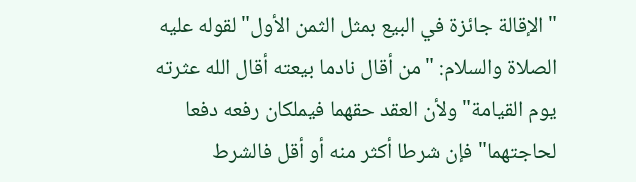"الإقالة جائزة في البيع بمثل الثمن الأول" لقوله عليه الصلاة والسلام: "من أقال نادما بيعته أقال الله عثرته يوم القيامة" ولأن العقد حقهما فيملكان رفعه دفعا لحاجتهما" فإن شرطا أكثر منه أو أقل فالشرط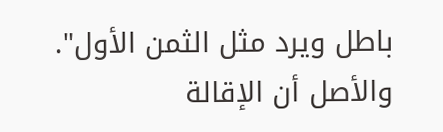باطل ويرد مثل الثمن الأول". والأصل أن الإقالة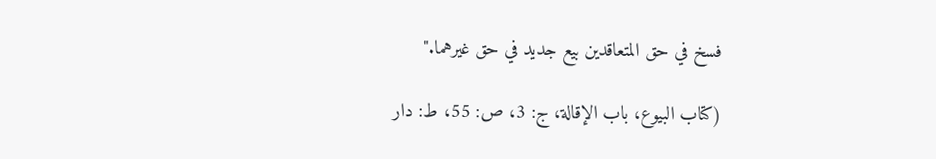فسخ في حق المتعاقدين بيع جديد في حق غيرهما."

(کتاب البیوع، باب الإقالة، ج: 3، ص: 55، ط: دار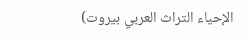الإحياء التراث العربي بيروت)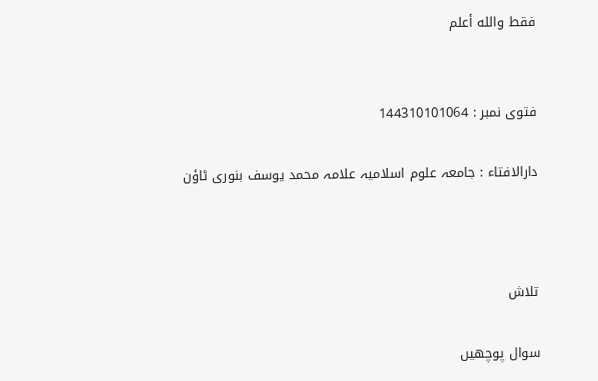فقط والله أعلم


فتوی نمبر : 144310101064

دارالافتاء : جامعہ علوم اسلامیہ علامہ محمد یوسف بنوری ٹاؤن



تلاش

سوال پوچھیں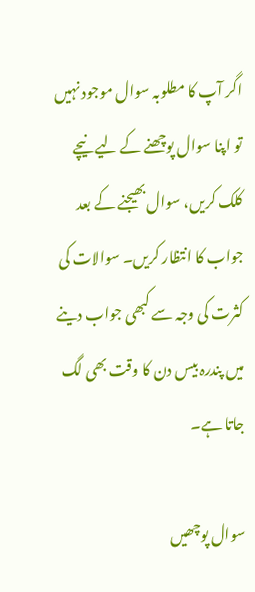اگر آپ کا مطلوبہ سوال موجود نہیں تو اپنا سوال پوچھنے کے لیے نیچے کلک کریں، سوال بھیجنے کے بعد جواب کا انتظار کریں۔ سوالات کی کثرت کی وجہ سے کبھی جواب دینے میں پندرہ بیس دن کا وقت بھی لگ جاتا ہے۔

سوال پوچھیں